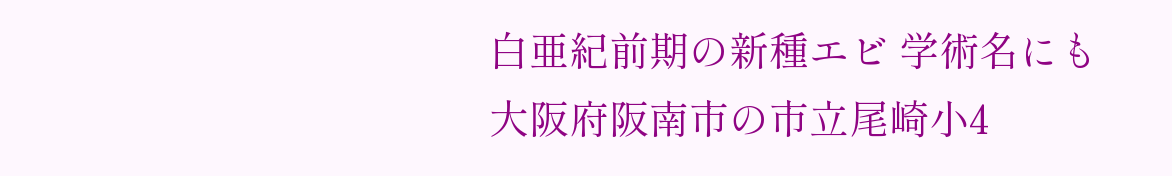白亜紀前期の新種エビ 学術名にも
大阪府阪南市の市立尾崎小4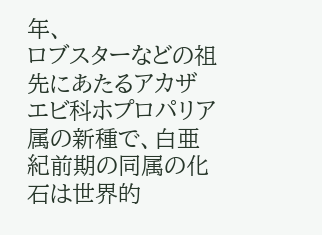年、
ロブスターなどの祖先にあたるアカザエビ科ホプロパリア属の新種で、白亜紀前期の同属の化石は世界的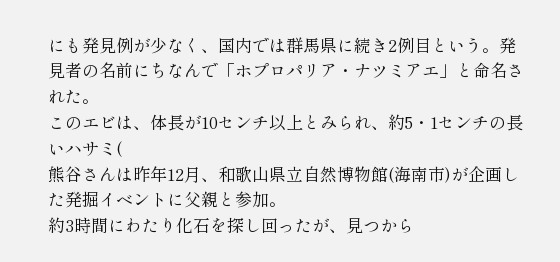にも発見例が少なく、国内では群馬県に続き2例目という。発見者の名前にちなんで「ホプロパリア・ナツミアエ」と命名された。
このエビは、体長が10センチ以上とみられ、約5・1センチの長いハサミ(
熊谷さんは昨年12月、和歌山県立自然博物館(海南市)が企画した発掘イベントに父親と参加。
約3時間にわたり化石を探し回ったが、見つから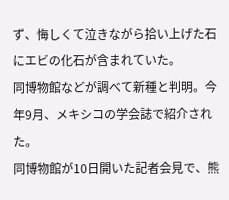ず、悔しくて泣きながら拾い上げた石にエビの化石が含まれていた。
同博物館などが調べて新種と判明。今年9月、メキシコの学会誌で紹介された。
同博物館が10日開いた記者会見で、熊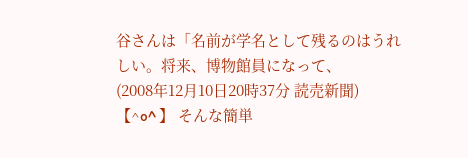谷さんは「名前が学名として残るのはうれしい。将来、博物館員になって、
(2008年12月10日20時37分 読売新聞)
【^o^ 】 そんな簡単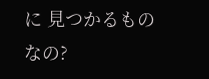に 見つかるものなの?